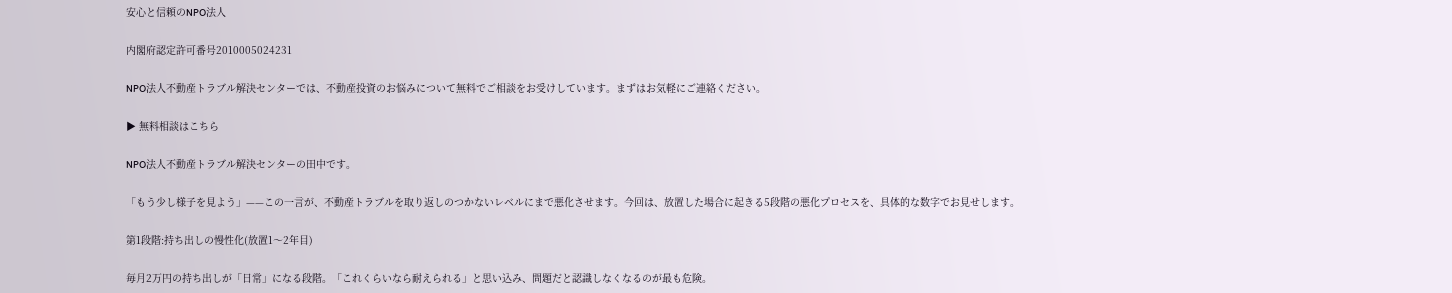安心と信頼のNPO法人

内閣府認定許可番号2010005024231

NPO法人不動産トラブル解決センターでは、不動産投資のお悩みについて無料でご相談をお受けしています。まずはお気軽にご連絡ください。

▶ 無料相談はこちら

NPO法人不動産トラブル解決センターの田中です。

「もう少し様子を見よう」——この一言が、不動産トラブルを取り返しのつかないレベルにまで悪化させます。今回は、放置した場合に起きる5段階の悪化プロセスを、具体的な数字でお見せします。

第1段階:持ち出しの慢性化(放置1〜2年目)

毎月2万円の持ち出しが「日常」になる段階。「これくらいなら耐えられる」と思い込み、問題だと認識しなくなるのが最も危険。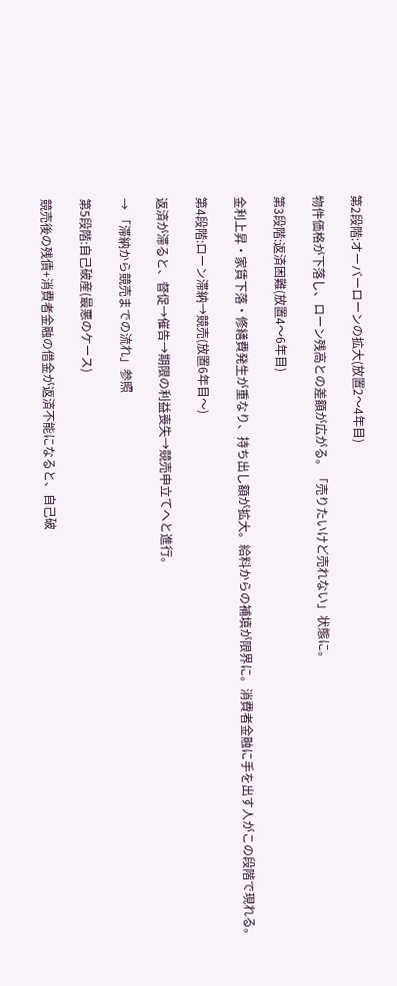第2段階:オーバーローンの拡大(放置2〜4年目)

物件価格が下落し、ローン残高との差額が広がる。「売りたいけど売れない」状態に。

第3段階:返済困難(放置4〜6年目)

金利上昇・家賃下落・修繕費発生が重なり、持ち出し額が拡大。給料からの補填が限界に。消費者金融に手を出す人がこの段階で現れる。

第4段階:ローン滞納→競売(放置6年目〜)

返済が滞ると、督促→催告→期限の利益喪失→競売申立てへと進行。

→ 「滞納から競売までの流れ」参照

第5段階:自己破産(最悪のケース)

競売後の残債+消費者金融の借金が返済不能になると、自己破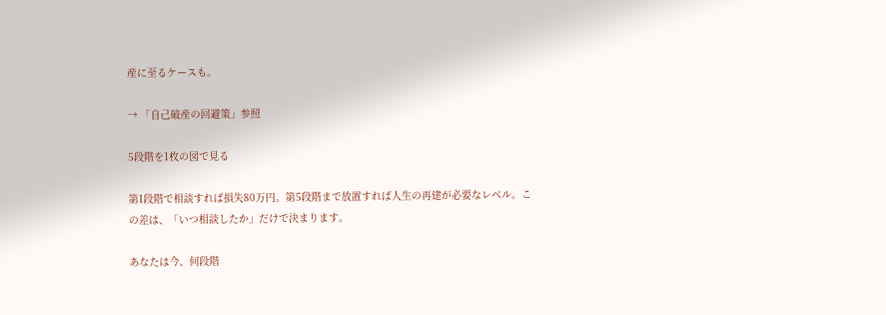産に至るケースも。

→ 「自己破産の回避策」参照

5段階を1枚の図で見る

第1段階で相談すれば損失80万円。第5段階まで放置すれば人生の再建が必要なレベル。この差は、「いつ相談したか」だけで決まります。

あなたは今、何段階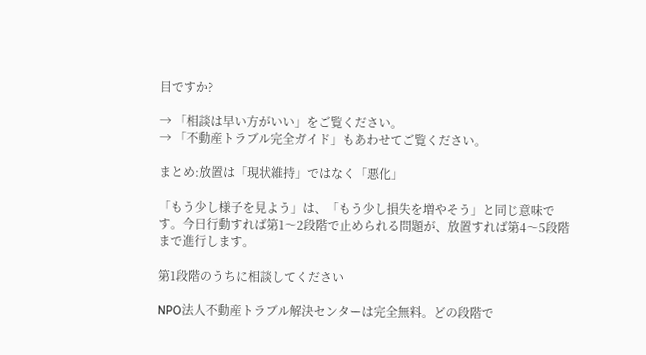目ですか?

→ 「相談は早い方がいい」をご覧ください。
→ 「不動産トラブル完全ガイド」もあわせてご覧ください。

まとめ:放置は「現状維持」ではなく「悪化」

「もう少し様子を見よう」は、「もう少し損失を増やそう」と同じ意味です。今日行動すれば第1〜2段階で止められる問題が、放置すれば第4〜5段階まで進行します。

第1段階のうちに相談してください

NPO法人不動産トラブル解決センターは完全無料。どの段階で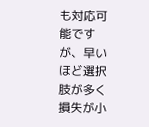も対応可能ですが、早いほど選択肢が多く損失が小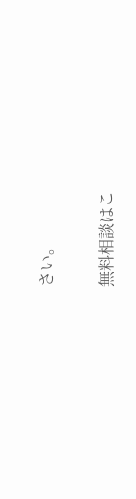さい。

無料相談はこ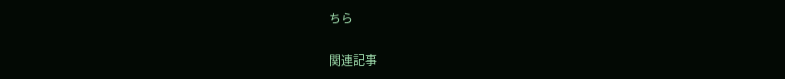ちら

関連記事